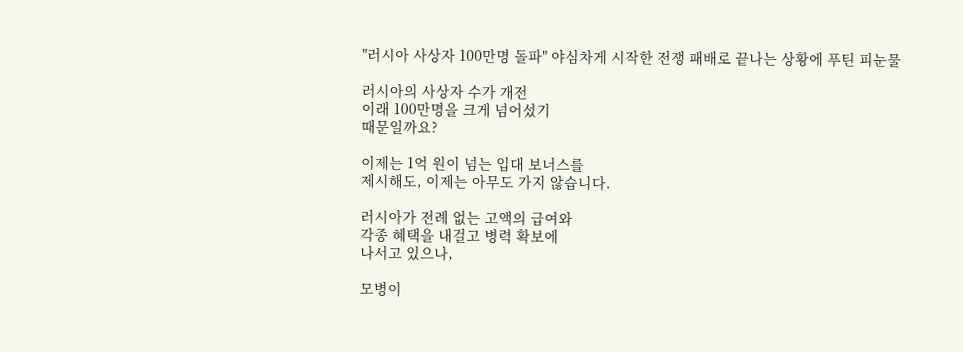"러시아 사상자 100만명 돌파" 야심차게 시작한 전쟁 패배로 끝나는 상황에 푸틴 피눈물

러시아의 사상자 수가 개전
이래 100만명을 크게 넘어섰기
때문일까요?

이제는 1억 원이 넘는 입대 보너스를
제시해도, 이제는 아무도 가지 않습니다.

러시아가 전례 없는 고액의 급여와
각종 혜택을 내걸고 병력 확보에
나서고 있으나,

모병이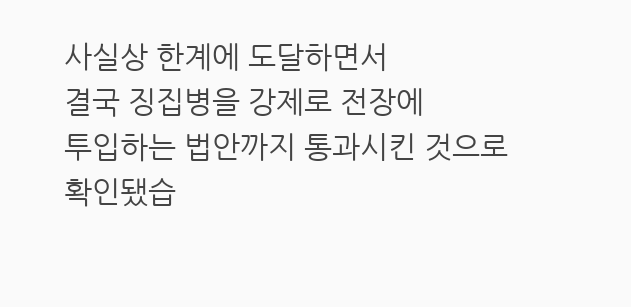사실상 한계에 도달하면서
결국 징집병을 강제로 전장에
투입하는 법안까지 통과시킨 것으로
확인됐습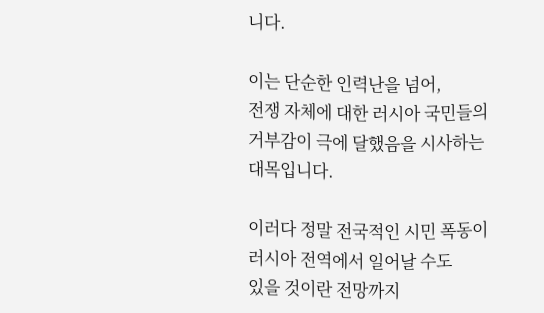니다.

이는 단순한 인력난을 넘어,
전쟁 자체에 대한 러시아 국민들의
거부감이 극에 달했음을 시사하는
대목입니다.

이러다 정말 전국적인 시민 폭동이
러시아 전역에서 일어날 수도
있을 것이란 전망까지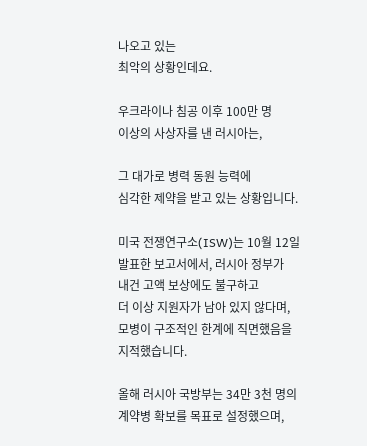나오고 있는
최악의 상황인데요.

우크라이나 침공 이후 100만 명
이상의 사상자를 낸 러시아는,

그 대가로 병력 동원 능력에
심각한 제약을 받고 있는 상황입니다.

미국 전쟁연구소(ISW)는 10월 12일
발표한 보고서에서, 러시아 정부가
내건 고액 보상에도 불구하고
더 이상 지원자가 남아 있지 않다며,
모병이 구조적인 한계에 직면했음을
지적했습니다.

올해 러시아 국방부는 34만 3천 명의
계약병 확보를 목표로 설정했으며,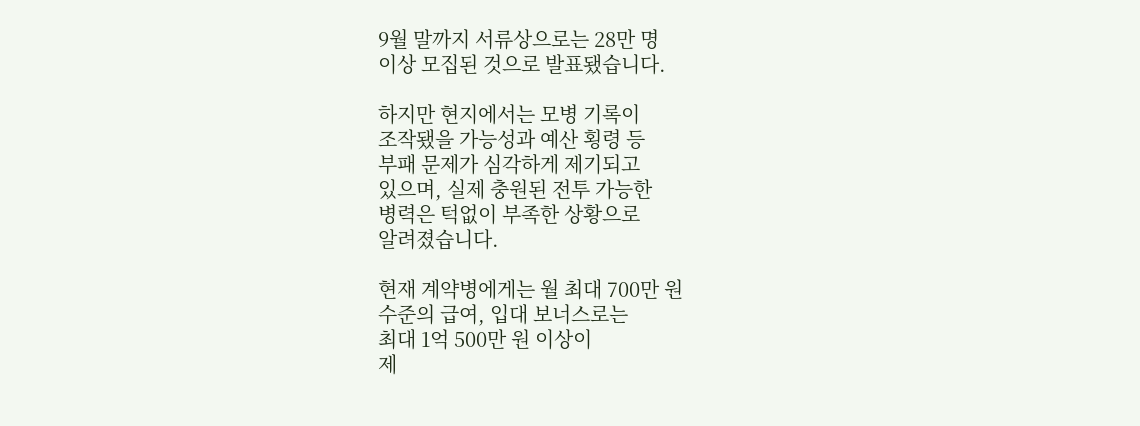9월 말까지 서류상으로는 28만 명
이상 모집된 것으로 발표됐습니다.

하지만 현지에서는 모병 기록이
조작됐을 가능성과 예산 횡령 등
부패 문제가 심각하게 제기되고
있으며, 실제 충원된 전투 가능한
병력은 턱없이 부족한 상황으로
알려졌습니다.

현재 계약병에게는 월 최대 700만 원
수준의 급여, 입대 보너스로는
최대 1억 500만 원 이상이
제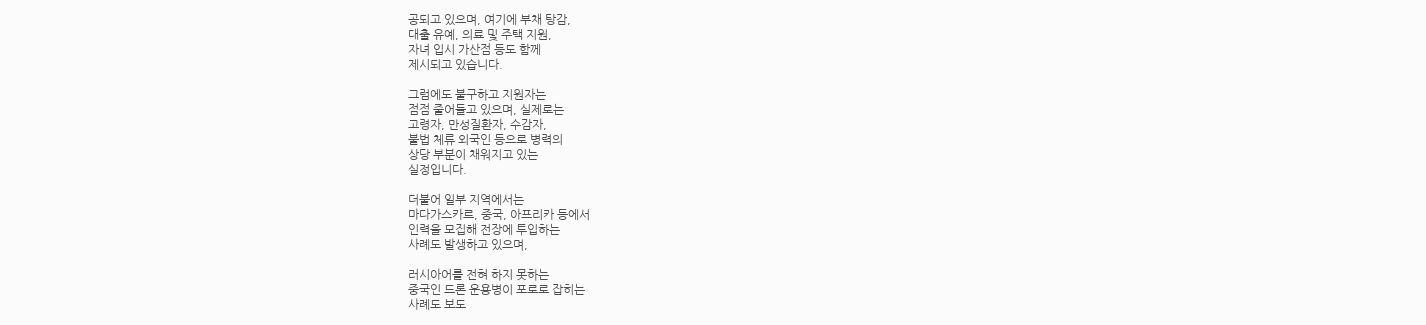공되고 있으며, 여기에 부채 탕감,
대출 유예, 의료 및 주택 지원,
자녀 입시 가산점 등도 함께
제시되고 있습니다.

그럼에도 불구하고 지원자는
점점 줄어들고 있으며, 실제로는
고령자, 만성질환자, 수감자,
불법 체류 외국인 등으로 병력의
상당 부분이 채워지고 있는
실정입니다.

더불어 일부 지역에서는
마다가스카르, 중국, 아프리카 등에서
인력을 모집해 전장에 투입하는
사례도 발생하고 있으며,

러시아어를 전혀 하지 못하는
중국인 드론 운용병이 포로로 잡히는
사례도 보도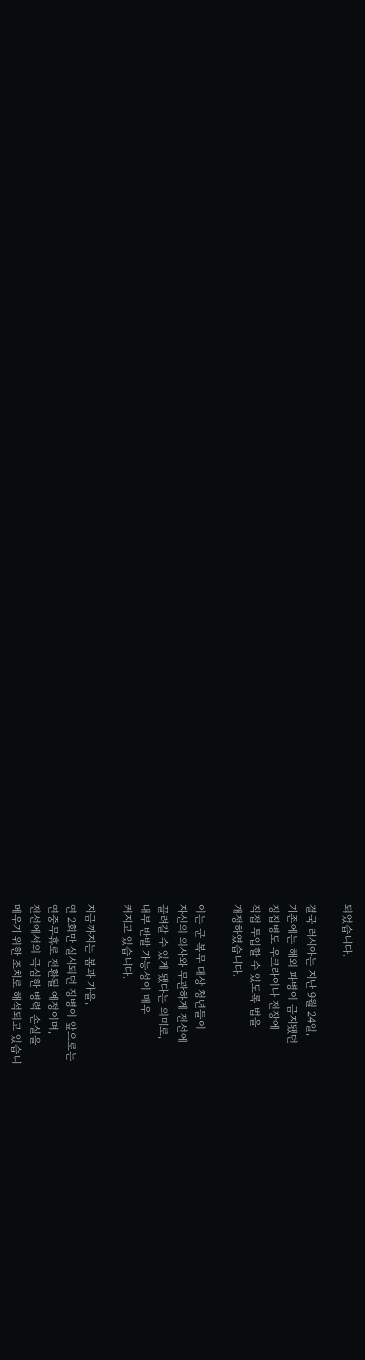되었습니다.

결국 러시아는 지난 9월 24일,
기존에는 해외 파병이 금지됐던
징집병도 우크라이나 전장에
직접 투입할 수 있도록 법을
개정하였습니다.

이는 군 복무 대상 청년들이
자신의 의사와 무관하게 전선에
끌려갈 수 있게 됐다는 의미로,
내부 반발 가능성이 매우
커지고 있습니다.

지금까지는 봄과 가을,
연 2회만 실시되던 징병이 앞으로는
연중무휴로 전환될 예정이며,
전선에서의 극심한 병력 손실을
메우기 위한 조치로 해석되고 있습니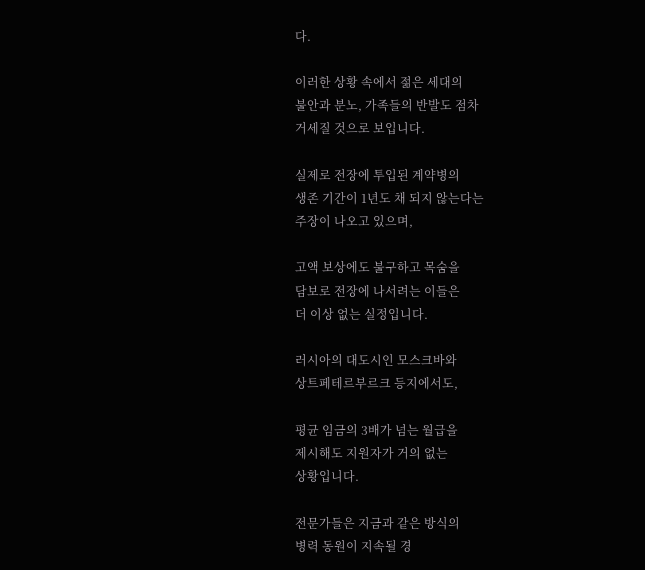다.

이러한 상황 속에서 젊은 세대의
불안과 분노, 가족들의 반발도 점차
거세질 것으로 보입니다.

실제로 전장에 투입된 계약병의
생존 기간이 1년도 채 되지 않는다는
주장이 나오고 있으며,

고액 보상에도 불구하고 목숨을
담보로 전장에 나서려는 이들은
더 이상 없는 실정입니다.

러시아의 대도시인 모스크바와
상트페테르부르크 등지에서도,

평균 임금의 3배가 넘는 월급을
제시해도 지원자가 거의 없는
상황입니다.

전문가들은 지금과 같은 방식의
병력 동원이 지속될 경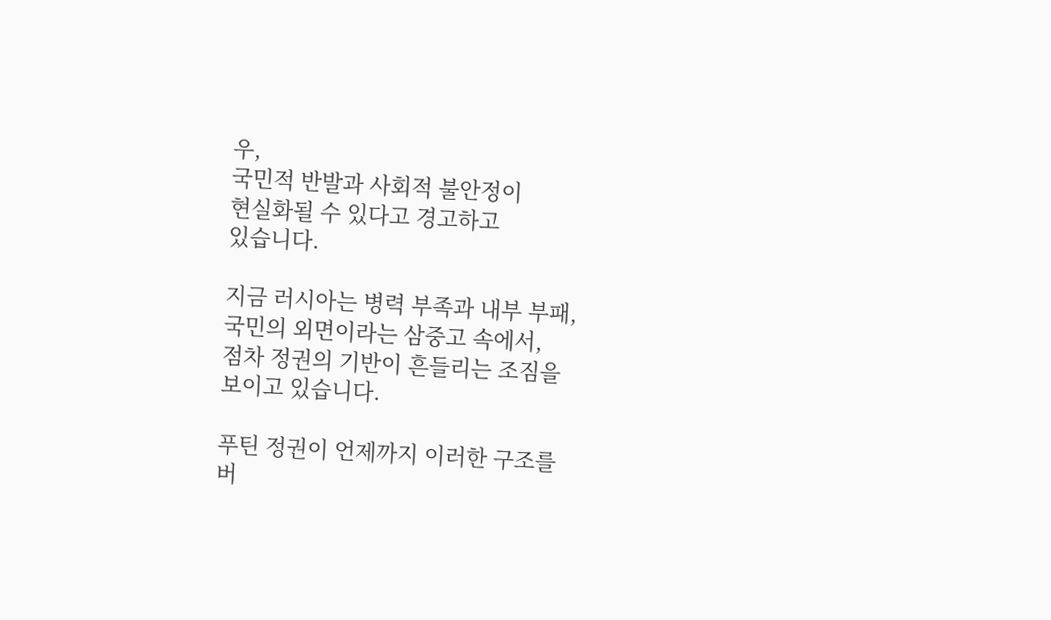우,
국민적 반발과 사회적 불안정이
현실화될 수 있다고 경고하고
있습니다.

지금 러시아는 병력 부족과 내부 부패,
국민의 외면이라는 삼중고 속에서,
점차 정권의 기반이 흔들리는 조짐을
보이고 있습니다.

푸틴 정권이 언제까지 이러한 구조를
버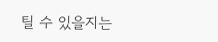틸 수 있을지는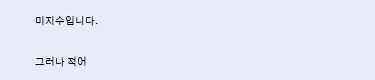미지수입니다.

그러나 적어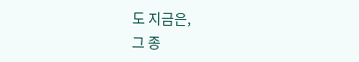도 지금은,
그 종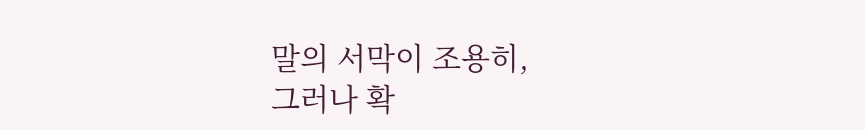말의 서막이 조용히,
그러나 확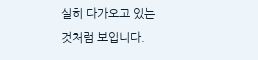실히 다가오고 있는
것처럼 보입니다.